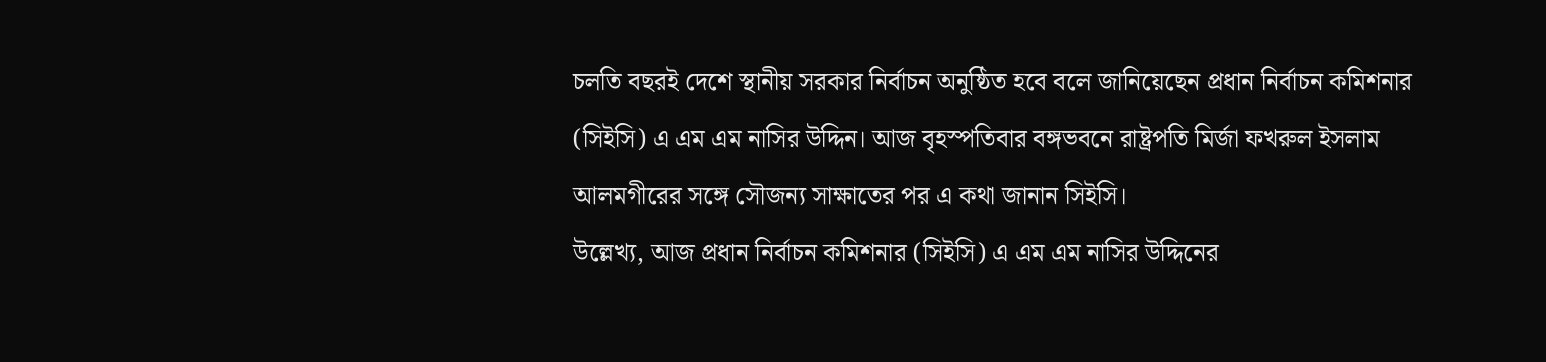চলতি বছরই দেশে স্থানীয় সরকার নির্বাচন অনুষ্ঠিত হবে বলে জানিয়েছেন প্রধান নির্বাচন কমিশনার (সিইসি) এ এম এম নাসির উদ্দিন। আজ বৃহস্পতিবার বঙ্গভবনে রাষ্ট্রপতি মির্জা ফখরুল ইসলাম আলমগীরের সঙ্গে সৌজন্য সাক্ষাতের পর এ কথা জানান সিইসি।
উল্লেখ্য, আজ প্রধান নির্বাচন কমিশনার (সিইসি) এ এম এম নাসির উদ্দিনের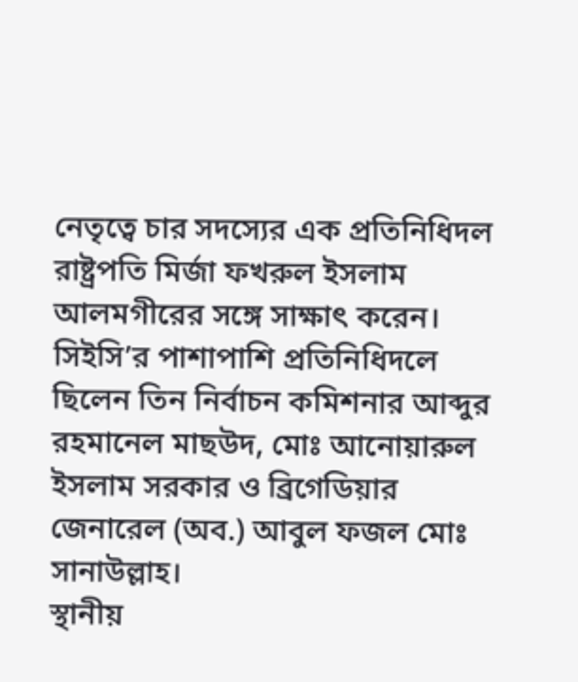নেতৃত্বে চার সদস্যের এক প্রতিনিধিদল রাষ্ট্রপতি মির্জা ফখরুল ইসলাম আলমগীরের সঙ্গে সাক্ষাৎ করেন। সিইসি’র পাশাপাশি প্রতিনিধিদলে ছিলেন তিন নির্বাচন কমিশনার আব্দুর রহমানেল মাছউদ, মোঃ আনোয়ারুল ইসলাম সরকার ও ব্রিগেডিয়ার জেনারেল (অব.) আবুল ফজল মোঃ সানাউল্লাহ।
স্থানীয়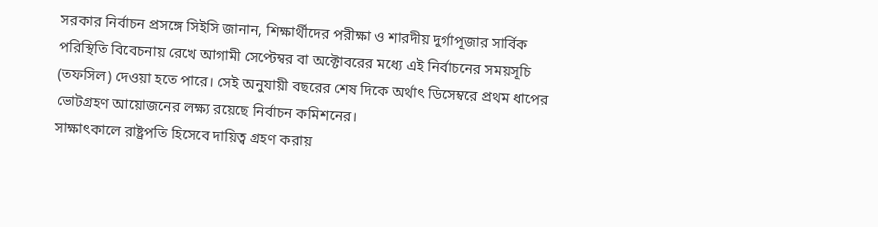সরকার নির্বাচন প্রসঙ্গে সিইসি জানান, শিক্ষার্থীদের পরীক্ষা ও শারদীয় দুর্গাপূজার সার্বিক পরিস্থিতি বিবেচনায় রেখে আগামী সেপ্টেম্বর বা অক্টোবরের মধ্যে এই নির্বাচনের সময়সূচি (তফসিল) দেওয়া হতে পারে। সেই অনুযায়ী বছরের শেষ দিকে অর্থাৎ ডিসেম্বরে প্রথম ধাপের ভোটগ্রহণ আয়োজনের লক্ষ্য রয়েছে নির্বাচন কমিশনের।
সাক্ষাৎকালে রাষ্ট্রপতি হিসেবে দায়িত্ব গ্রহণ করায়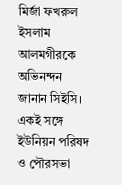মির্জা ফখরুল ইসলাম আলমগীরকে অভিনন্দন জানান সিইসি। একই সঙ্গে ইউনিয়ন পরিষদ ও পৌরসভা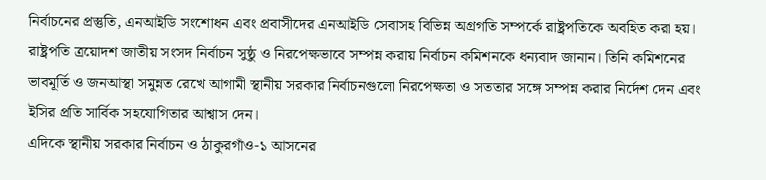নির্বাচনের প্রস্তুতি, এনআইডি সংশোধন এবং প্রবাসীদের এনআইডি সেবাসহ বিভিন্ন অগ্রগতি সম্পর্কে রাষ্ট্রপতিকে অবহিত করা হয়।
রাষ্ট্রপতি ত্রয়োদশ জাতীয় সংসদ নির্বাচন সুষ্ঠু ও নিরপেক্ষভাবে সম্পন্ন করায় নির্বাচন কমিশনকে ধন্যবাদ জানান। তিনি কমিশনের ভাবমূর্তি ও জনআস্থা সমুন্নত রেখে আগামী স্থানীয় সরকার নির্বাচনগুলো নিরপেক্ষতা ও সততার সঙ্গে সম্পন্ন করার নির্দেশ দেন এবং ইসির প্রতি সার্বিক সহযোগিতার আশ্বাস দেন।
এদিকে স্থানীয় সরকার নির্বাচন ও ঠাকুরগাঁও-১ আসনের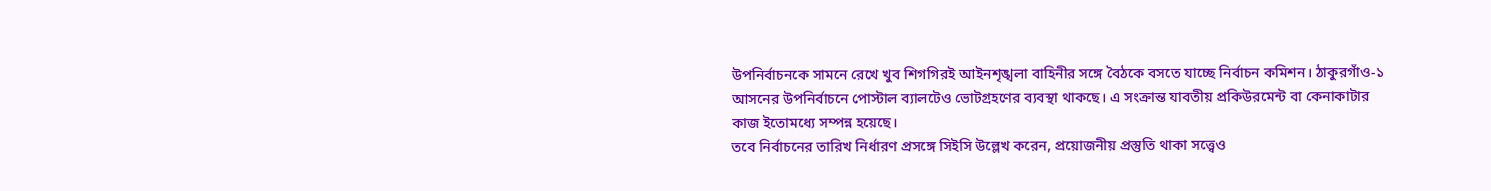উপনির্বাচনকে সামনে রেখে খুব শিগগিরই আইনশৃঙ্খলা বাহিনীর সঙ্গে বৈঠকে বসতে যাচ্ছে নির্বাচন কমিশন। ঠাকুরগাঁও-১ আসনের উপনির্বাচনে পোস্টাল ব্যালটেও ভোটগ্রহণের ব্যবস্থা থাকছে। এ সংক্রান্ত যাবতীয় প্রকিউরমেন্ট বা কেনাকাটার কাজ ইতোমধ্যে সম্পন্ন হয়েছে।
তবে নির্বাচনের তারিখ নির্ধারণ প্রসঙ্গে সিইসি উল্লেখ করেন, প্রয়োজনীয় প্রস্তুতি থাকা সত্ত্বেও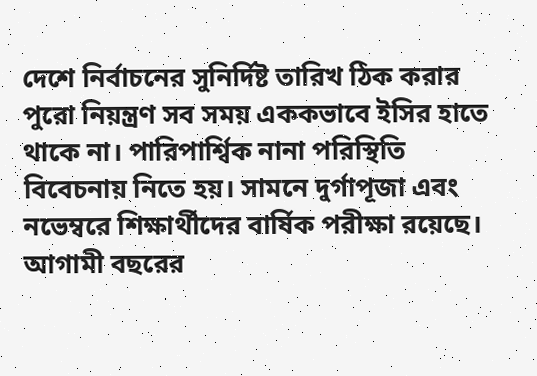দেশে নির্বাচনের সুনির্দিষ্ট তারিখ ঠিক করার পুরো নিয়ন্ত্রণ সব সময় এককভাবে ইসির হাতে থাকে না। পারিপার্শ্বিক নানা পরিস্থিতি বিবেচনায় নিতে হয়। সামনে দুর্গাপূজা এবং নভেম্বরে শিক্ষার্থীদের বার্ষিক পরীক্ষা রয়েছে। আগামী বছরের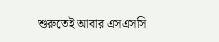শুরুতেই আবার এসএসসি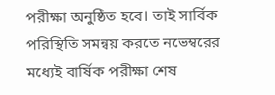পরীক্ষা অনুষ্ঠিত হবে। তাই সার্বিক পরিস্থিতি সমন্বয় করতে নভেম্বরের মধ্যেই বার্ষিক পরীক্ষা শেষ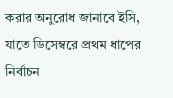করার অনুরোধ জানাবে ইসি, যাতে ডিসেম্বরে প্রথম ধাপের নির্বাচন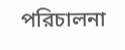পরিচালনা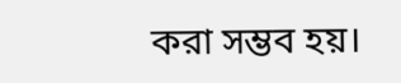করা সম্ভব হয়।